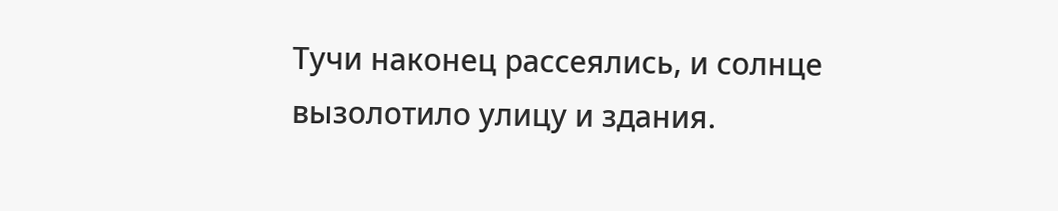Тучи наконец рассеялись, и солнце вызолотило улицу и здания.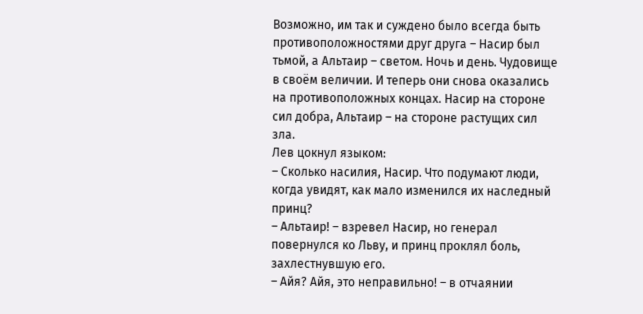Возможно, им так и суждено было всегда быть противоположностями друг друга – Насир был тьмой, а Альтаир – светом. Ночь и день. Чудовище в своём величии. И теперь они снова оказались на противоположных концах. Насир на стороне сил добра, Альтаир – на стороне растущих сил зла.
Лев цокнул языком:
– Сколько насилия, Насир. Что подумают люди, когда увидят, как мало изменился их наследный принц?
– Альтаир! – взревел Насир, но генерал повернулся ко Льву, и принц проклял боль, захлестнувшую его.
– Айя? Айя, это неправильно! – в отчаянии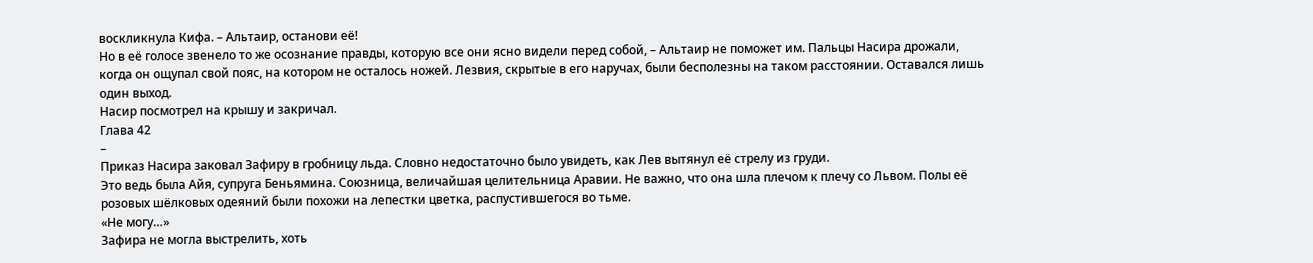воскликнула Кифа. – Альтаир, останови её!
Но в её голосе звенело то же осознание правды, которую все они ясно видели перед собой, – Альтаир не поможет им. Пальцы Насира дрожали, когда он ощупал свой пояс, на котором не осталось ножей. Лезвия, скрытые в его наручах, были бесполезны на таком расстоянии. Оставался лишь один выход.
Насир посмотрел на крышу и закричал.
Глава 42
–
Приказ Насира заковал Зафиру в гробницу льда. Словно недостаточно было увидеть, как Лев вытянул её стрелу из груди.
Это ведь была Айя, супруга Беньямина. Союзница, величайшая целительница Аравии. Не важно, что она шла плечом к плечу со Львом. Полы её розовых шёлковых одеяний были похожи на лепестки цветка, распустившегося во тьме.
«Не могу…»
Зафира не могла выстрелить, хоть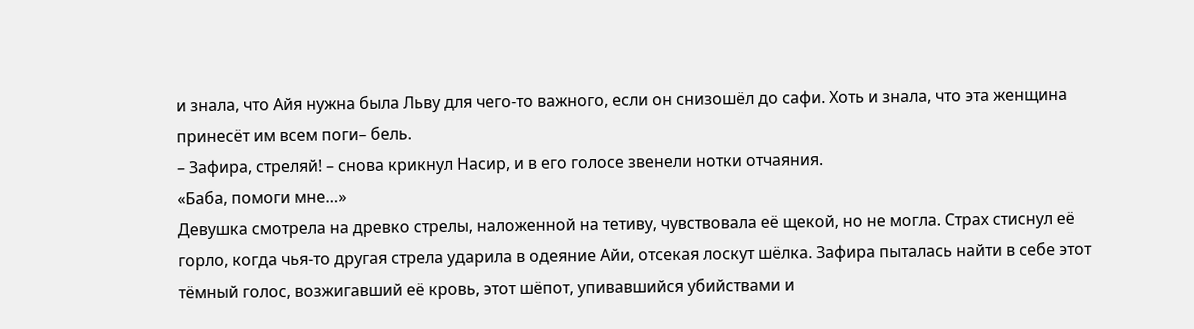и знала, что Айя нужна была Льву для чего-то важного, если он снизошёл до сафи. Хоть и знала, что эта женщина принесёт им всем поги– бель.
– Зафира, стреляй! – снова крикнул Насир, и в его голосе звенели нотки отчаяния.
«Баба, помоги мне…»
Девушка смотрела на древко стрелы, наложенной на тетиву, чувствовала её щекой, но не могла. Страх стиснул её горло, когда чья-то другая стрела ударила в одеяние Айи, отсекая лоскут шёлка. Зафира пыталась найти в себе этот тёмный голос, возжигавший её кровь, этот шёпот, упивавшийся убийствами и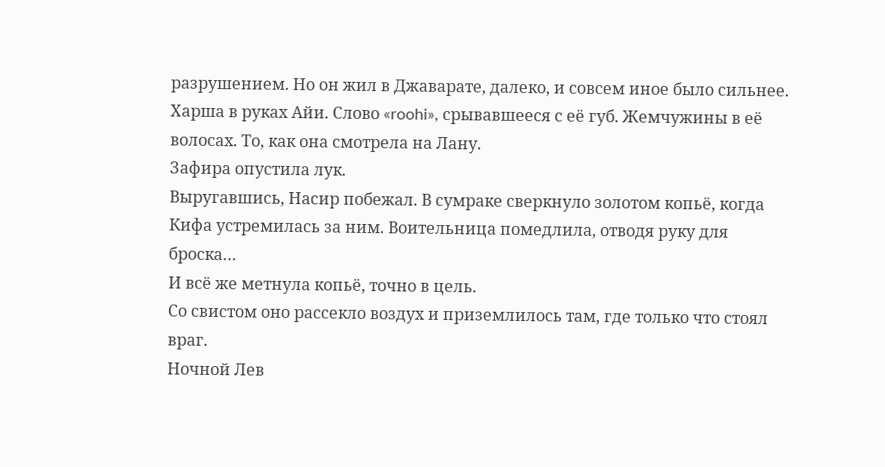разрушением. Но он жил в Джаварате, далеко, и совсем иное было сильнее.
Харша в руках Айи. Слово «roohi», срывавшееся с её губ. Жемчужины в её волосах. То, как она смотрела на Лану.
Зафира опустила лук.
Выругавшись, Насир побежал. В сумраке сверкнуло золотом копьё, когда Кифа устремилась за ним. Воительница помедлила, отводя руку для броска…
И всё же метнула копьё, точно в цель.
Со свистом оно рассекло воздух и приземлилось там, где только что стоял враг.
Ночной Лев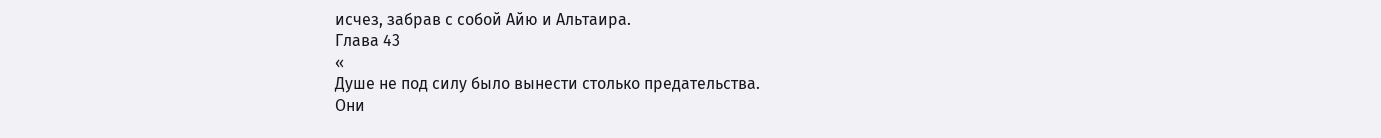исчез, забрав с собой Айю и Альтаира.
Глава 43
«
Душе не под силу было вынести столько предательства.
Они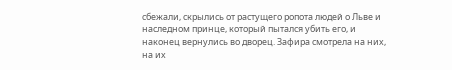сбежали, скрылись от растущего ропота людей о Льве и наследном принце, который пытался убить его, и наконец вернулись во дворец. Зафира смотрела на них, на их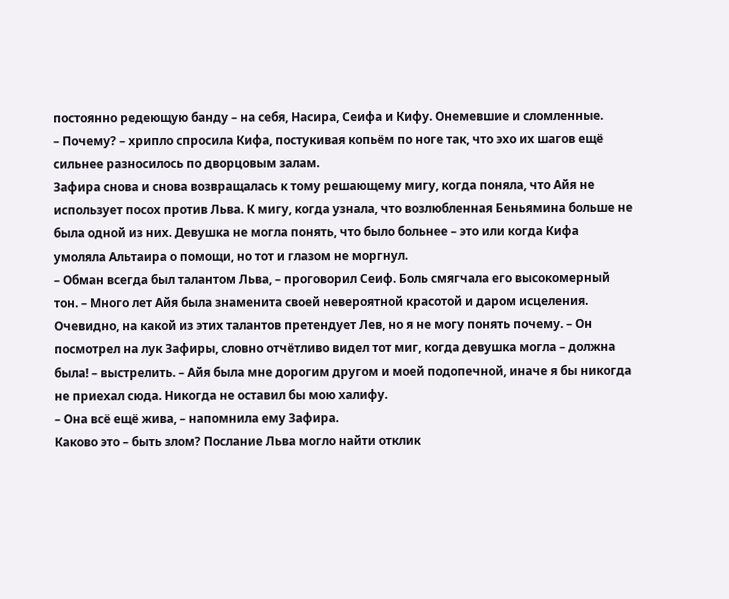постоянно редеющую банду – на себя, Насира, Сеифа и Кифу. Онемевшие и сломленные.
– Почему? – хрипло спросила Кифа, постукивая копьём по ноге так, что эхо их шагов ещё сильнее разносилось по дворцовым залам.
Зафира снова и снова возвращалась к тому решающему мигу, когда поняла, что Айя не использует посох против Льва. К мигу, когда узнала, что возлюбленная Беньямина больше не была одной из них. Девушка не могла понять, что было больнее – это или когда Кифа умоляла Альтаира о помощи, но тот и глазом не моргнул.
– Обман всегда был талантом Льва, – проговорил Сеиф. Боль смягчала его высокомерный тон. – Много лет Айя была знаменита своей невероятной красотой и даром исцеления. Очевидно, на какой из этих талантов претендует Лев, но я не могу понять почему. – Он посмотрел на лук Зафиры, словно отчётливо видел тот миг, когда девушка могла – должна была! – выстрелить. – Айя была мне дорогим другом и моей подопечной, иначе я бы никогда не приехал сюда. Никогда не оставил бы мою халифу.
– Она всё ещё жива, – напомнила ему Зафира.
Каково это – быть злом? Послание Льва могло найти отклик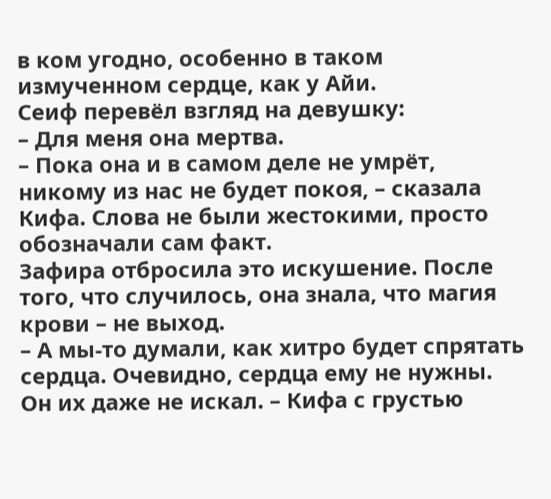в ком угодно, особенно в таком измученном сердце, как у Айи.
Сеиф перевёл взгляд на девушку:
– Для меня она мертва.
– Пока она и в самом деле не умрёт, никому из нас не будет покоя, – сказала Кифа. Слова не были жестокими, просто обозначали сам факт.
Зафира отбросила это искушение. После того, что случилось, она знала, что магия крови – не выход.
– А мы-то думали, как хитро будет спрятать сердца. Очевидно, сердца ему не нужны. Он их даже не искал. – Кифа с грустью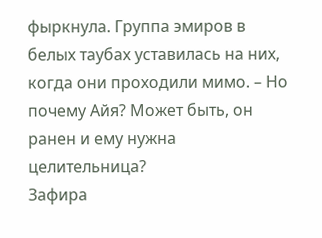фыркнула. Группа эмиров в белых таубах уставилась на них, когда они проходили мимо. – Но почему Айя? Может быть, он ранен и ему нужна целительница?
Зафира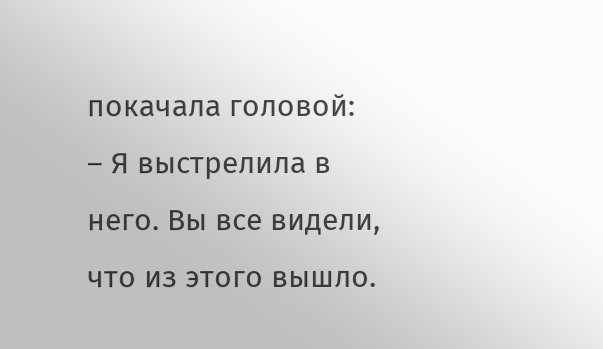покачала головой:
– Я выстрелила в него. Вы все видели, что из этого вышло.